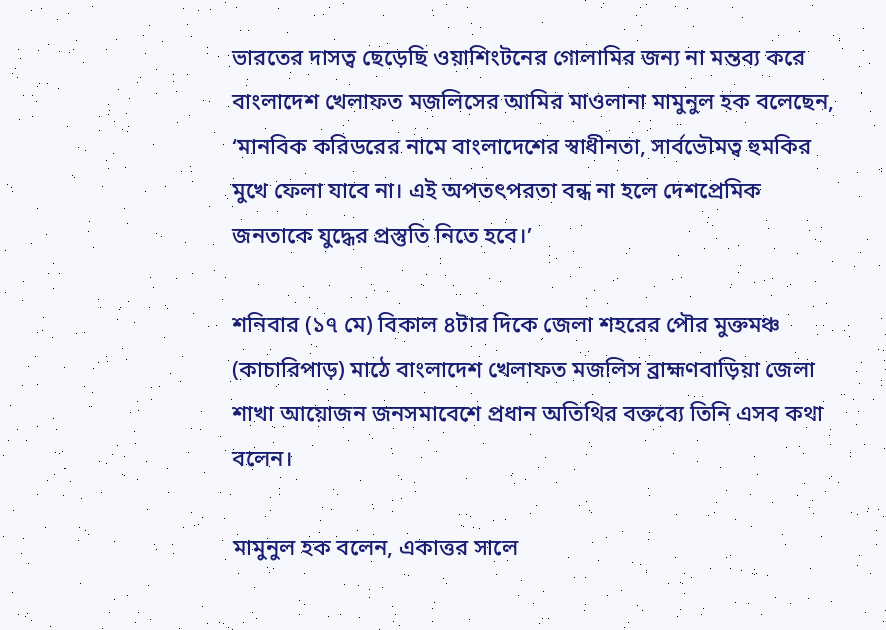ভারতের দাসত্ব ছেড়েছি ওয়াশিংটনের গোলামির জন্য না মন্তব্য করে বাংলাদেশ খেলাফত মজলিসের আমির মাওলানা মামুনুল হক বলেছেন, ‘মানবিক করিডরের নামে বাংলাদেশের স্বাধীনতা, সার্বভৌমত্ব হুমকির মুখে ফেলা যাবে না। এই অপতৎপরতা বন্ধ না হলে দেশপ্রেমিক জনতাকে যুদ্ধের প্রস্তুতি নিতে হবে।’

শনিবার (১৭ মে) বিকাল ৪টার দিকে জেলা শহরের পৌর মুক্তমঞ্চ (কাচারিপাড়) মাঠে বাংলাদেশ খেলাফত মজলিস ব্রাহ্মণবাড়িয়া জেলা শাখা আয়োজন জনসমাবেশে প্রধান অতিথির বক্তব্যে তিনি এসব কথা বলেন।

মামুনুল হক বলেন, একাত্তর সালে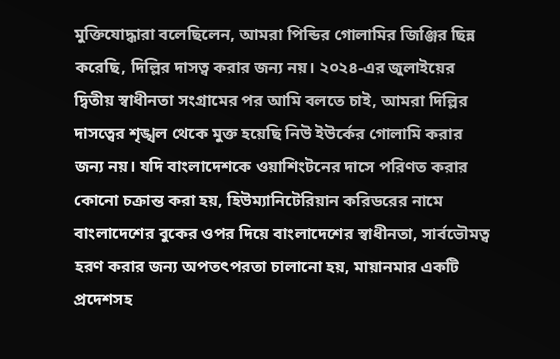মুক্তিযোদ্ধারা বলেছিলেন, আমরা পিন্ডির গোলামির জিঞ্জির ছিন্ন করেছি, দিল্লির দাসত্ব করার জন্য নয়। ২০২৪-এর জুলাইয়ের দ্বিতীয় স্বাধীনতা সংগ্রামের পর আমি বলতে চাই, আমরা দিল্লির দাসত্বের শৃঙ্খল থেকে মুক্ত হয়েছি নিউ ইউর্কের গোলামি করার জন্য নয়। যদি বাংলাদেশকে ওয়াশিংটনের দাসে পরিণত করার কোনো চক্রান্ত করা হয়, হিউম্যানিটেরিয়ান করিডরের নামে বাংলাদেশের বুকের ওপর দিয়ে বাংলাদেশের স্বাধীনতা, সার্বভৌমত্ব হরণ করার জন্য অপতৎপরতা চালানো হয়, মায়ানমার একটি প্রদেশসহ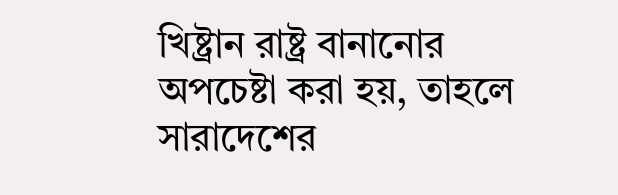খিষ্ট্রান রাষ্ট্র বানানোর অপচেষ্টা করা হয়, তাহলে সারাদেশের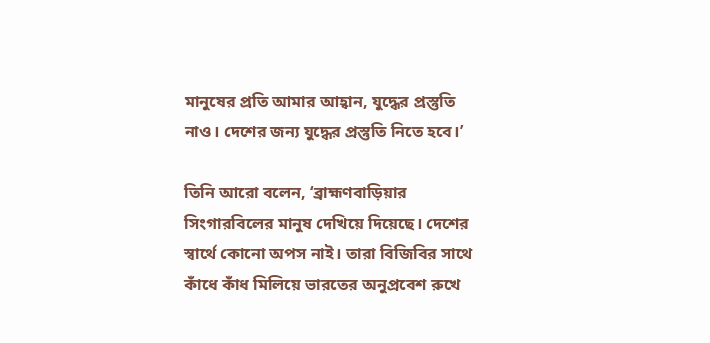মানুষের প্রতি আমার আহ্বান, যুদ্ধের প্রস্তুতি নাও। দেশের জন্য যুদ্ধের প্রস্তুতি নিতে হবে।’

তিনি আরো বলেন, ‘ব্রাহ্মণবাড়িয়ার সিংগারবিলের মানুষ দেখিয়ে দিয়েছে। দেশের স্বার্থে কোনো অপস নাই। তারা বিজিবির সাথে কাঁধে কাঁধ মিলিয়ে ভারতের অনুপ্রবেশ রুখে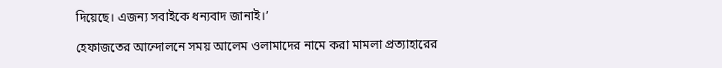দিয়েছে। এজন্য সবাইকে ধন্যবাদ জানাই।’

হেফাজতের আন্দোলনে সময় আলেম ওলামাদের নামে করা মামলা প্রত্যাহারের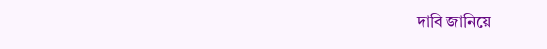দাবি জানিয়ে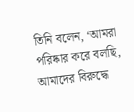তিনি বলেন, ‘আমরা পরিষ্কার করে বলছি, আমাদের বিরুদ্ধে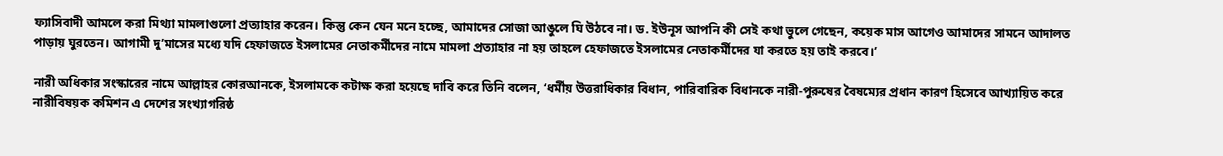ফ্যাসিবাদী আমলে করা মিথ্যা মামলাগুলো প্রত্যাহার করেন। কিন্তু কেন যেন মনে হচ্ছে, আমাদের সোজা আঙুলে ঘি উঠবে না। ড. ইউনূস আপনি কী সেই কথা ভুলে গেছেন, কয়েক মাস আগেও আমাদের সামনে আদালত পাড়ায় ঘুরতেন। আগামী দু’মাসের মধ্যে যদি হেফাজতে ইসলামের নেতাকর্মীদের নামে মামলা প্রত্যাহার না হয় তাহলে হেফাজতে ইসলামের নেতাকর্মীদের যা করতে হয় তাই করবে।’

নারী অধিকার সংস্কারের নামে আল্লাহর কোরআনকে, ইসলামকে কটাক্ষ করা হয়েছে দাবি করে তিনি বলেন, ‘ধর্মীয় উত্তরাধিকার বিধান, পারিবারিক বিধানকে নারী-পুরুষের বৈষম্যের প্রধান কারণ হিসেবে আখ্যায়িত করে নারীবিষয়ক কমিশন এ দেশের সংখ্যাগরিষ্ঠ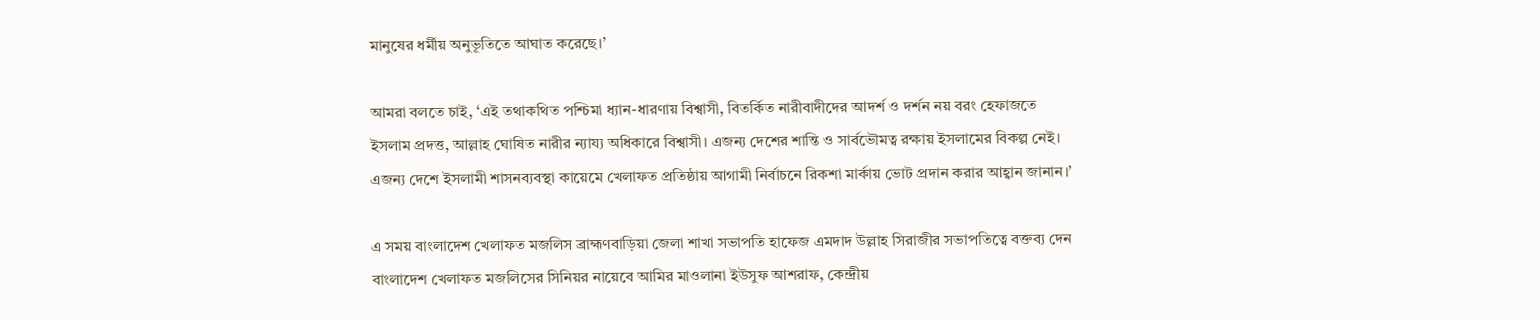মানুষের ধর্মীয় অনুভূতিতে আঘাত করেছে।’

আমরা বলতে চাই, ‘এই তথাকথিত পশ্চিমা ধ্যান-ধারণায় বিশ্বাসী, বিতর্কিত নারীবাদীদের আদর্শ ও দর্শন নয় বরং হেফাজতে ইসলাম প্রদত্ত, আল্লাহ ঘোষিত নারীর ন্যায্য অধিকারে বিশ্বাসী। এজন্য দেশের শান্তি ও সার্বভৌমত্ব রক্ষায় ইসলামের বিকল্প নেই। এজন্য দেশে ইসলামী শাসনব্যবস্থা কায়েমে খেলাফত প্রতিষ্ঠায় আগামী নির্বাচনে রিকশা মার্কায় ভোট প্রদান করার আহ্বান জানান।’

এ সময় বাংলাদেশ খেলাফত মজলিস ব্রাহ্মণবাড়িয়া জেলা শাখা সভাপতি হাফেজ এমদাদ উল্লাহ সিরাজীর সভাপতিত্বে বক্তব্য দেন বাংলাদেশ খেলাফত মজলিসের সিনিয়র নায়েবে আমির মাওলানা ইউসুফ আশরাফ, কেন্দ্রীয়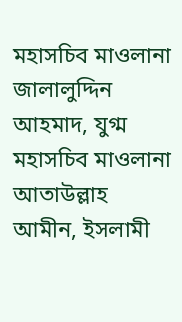মহাসচিব মাওলানা জালালুদ্দিন আহমাদ, যুগ্ম মহাসচিব মাওলানা আতাউল্লাহ আমীন, ইসলামী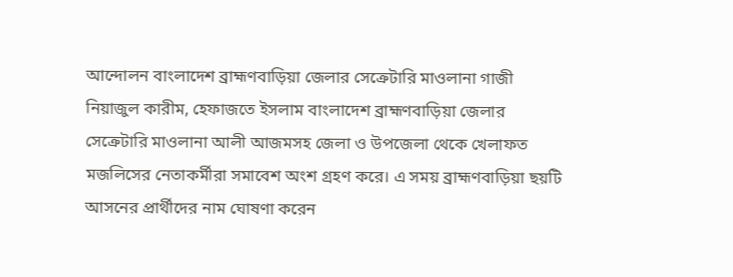আন্দোলন বাংলাদেশ ব্রাহ্মণবাড়িয়া জেলার সেক্রেটারি মাওলানা গাজী নিয়াজুল কারীম, হেফাজতে ইসলাম বাংলাদেশ ব্রাহ্মণবাড়িয়া জেলার সেক্রেটারি মাওলানা আলী আজমসহ জেলা ও উপজেলা থেকে খেলাফত মজলিসের নেতাকর্মীরা সমাবেশ অংশ গ্রহণ করে। এ সময় ব্রাহ্মণবাড়িয়া ছয়টি আসনের প্রার্থীদের নাম ঘোষণা করেন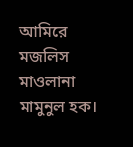আমিরে মজলিস মাওলানা মামুনুল হক।